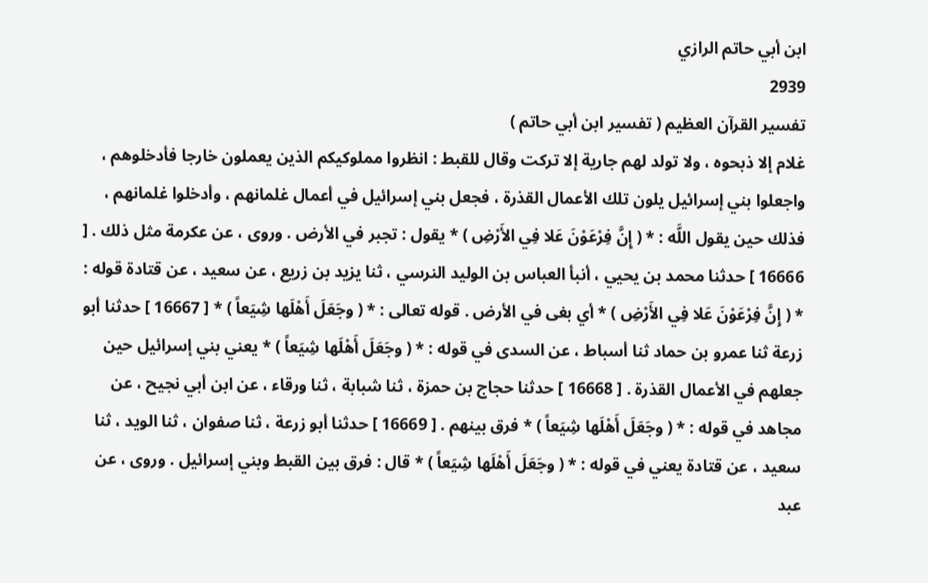ابن أبي حاتم الرازي
2939
تفسير القرآن العظيم ( تفسير ابن أبي حاتم )
غلام إلا ذبحوه ، ولا تولد لهم جارية إلا تركت وقال للقبط : انظروا مملوكيكم الذين يعملون خارجا فأدخلوهم ، واجعلوا بني إسرائيل يلون تلك الأعمال القذرة ، فجعل بني إسرائيل في أعمال غلمانهم ، وأدخلوا غلمانهم ، فذلك حين يقول اللَّه : * ( إِنَّ فِرْعَوْنَ عَلا فِي الأَرْضِ ) * يقول : تجبر في الأرض . وروى ، عن عكرمة مثل ذلك . [ 16666 ] حدثنا محمد بن يحيي ، أنبأ العباس بن الوليد النرسي ، ثنا يزيد بن زريع ، عن سعيد ، عن قتادة قوله : * ( إِنَّ فِرْعَوْنَ عَلا فِي الأَرْضِ ) * أي بغى في الأرض . قوله تعالى : * ( وجَعَلَ أَهْلَها شِيَعاً ) * [ 16667 ] حدثنا أبو زرعة ثنا عمرو بن حماد ثنا أسباط ، عن السدى في قوله : * ( وجَعَلَ أَهْلَها شِيَعاً ) * يعني بني إسرائيل حين جعلهم في الأعمال القذرة . [ 16668 ] حدثنا حجاج بن حمزة ، ثنا شبابة ، ثنا ورقاء ، عن ابن أبي نجيح ، عن مجاهد في قوله : * ( وجَعَلَ أَهْلَها شِيَعاً ) * فرق بينهم . [ 16669 ] حدثنا أبو زرعة ، ثنا صفوان ، ثنا الويد ، ثنا سعيد ، عن قتادة يعني في قوله : * ( وجَعَلَ أَهْلَها شِيَعاً ) * قال : فرق بين القبط وبني إسرائيل . وروى ، عن عبد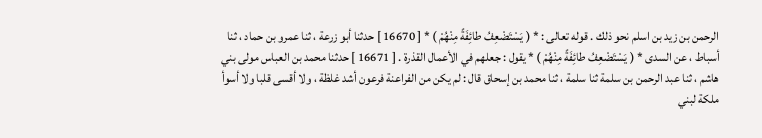الرحمن بن زيد بن اسلم نحو ذلك . قوله تعالى : * ( يَسْتَضْعِفُ طائِفَةً مِنْهُمْ ) * [ 16670 ] حدثنا أبو زرعة ، ثنا عمرو بن حماد ، ثنا أسباط ، عن السدى * ( يَسْتَضْعِفُ طائِفَةً مِنْهُمْ ) * يقول : جعلهم في الأعمال القذرة . [ 16671 ] حدثنا محمد بن العباس مولى بني هاشم ، ثنا عبد الرحمن بن سلمة ثنا سلمة ، ثنا محمد بن إسحاق قال : لم يكن من الفراعنة فرعون أشد غلظة ، ولا أقسى قلبا ولا أسوأ ملكة لبني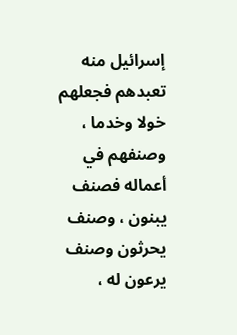إسرائيل منه تعبدهم فجعلهم خولا وخدما ، وصنفهم في أعماله فصنف يبنون ، وصنف يحرثون وصنف يرعون له ،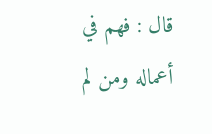قال : فهم في أعماله ومن لم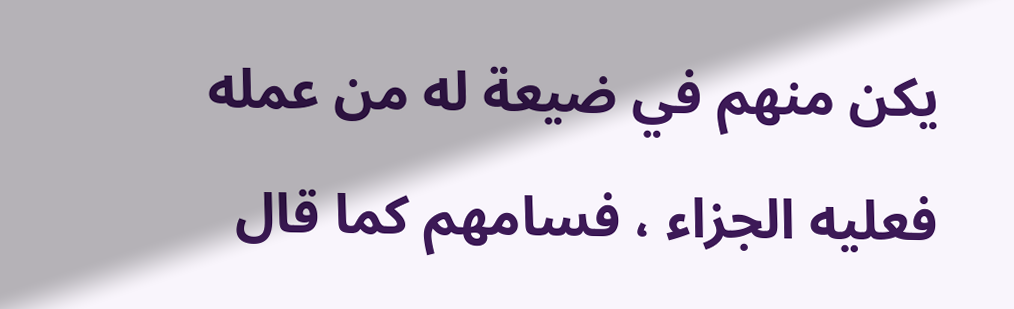يكن منهم في ضيعة له من عمله فعليه الجزاء ، فسامهم كما قال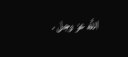اللَّه عز وجل .